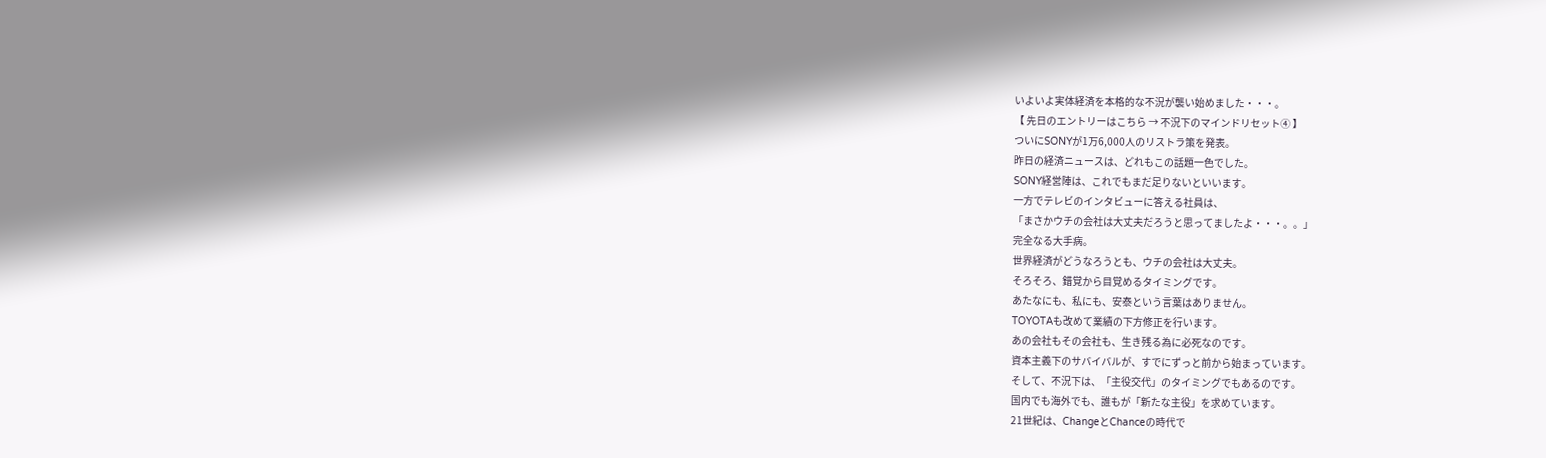いよいよ実体経済を本格的な不況が襲い始めました・・・。
【 先日のエントリーはこちら → 不況下のマインドリセット④ 】
ついにSONYが1万6,000人のリストラ策を発表。
昨日の経済ニュースは、どれもこの話題一色でした。
SONY経営陣は、これでもまだ足りないといいます。
一方でテレビのインタビューに答える社員は、
「まさかウチの会社は大丈夫だろうと思ってましたよ・・・。。」
完全なる大手病。
世界経済がどうなろうとも、ウチの会社は大丈夫。
そろそろ、錯覚から目覚めるタイミングです。
あたなにも、私にも、安泰という言葉はありません。
TOYOTAも改めて業績の下方修正を行います。
あの会社もその会社も、生き残る為に必死なのです。
資本主義下のサバイバルが、すでにずっと前から始まっています。
そして、不況下は、「主役交代」のタイミングでもあるのです。
国内でも海外でも、誰もが「新たな主役」を求めています。
21世紀は、ChangeとChanceの時代で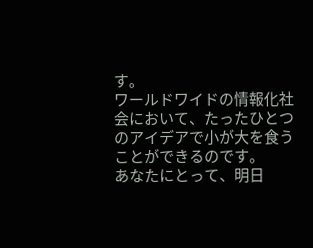す。
ワールドワイドの情報化社会において、たったひとつのアイデアで小が大を食うことができるのです。
あなたにとって、明日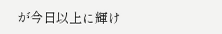が今日以上に輝け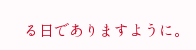る日でありますように。